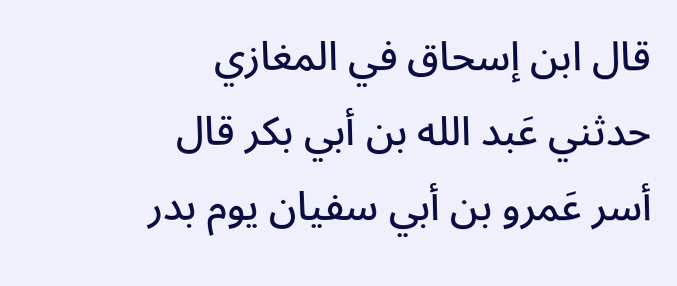قال ابن إسحاق في المغازي حدثني عَبد الله بن أبي بكر قال أسر عَمرو بن أبي سفيان يوم بدر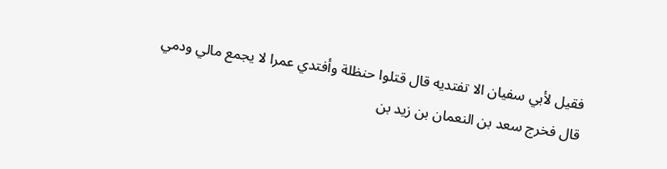فقيل لأبي سفيان الا تفتديه قال قتلوا حنظلة وأفتدي عمرا لا يجمع مالي ودمي قال فخرج سعد بن النعمان بن زيد بن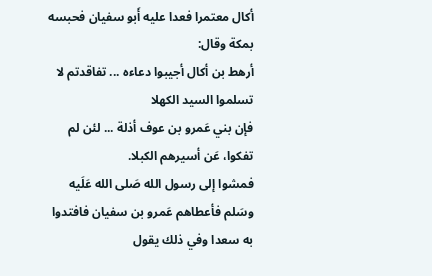أكال معتمرا فعدا عليه أَبو سفيان فحبسه بمكة وقال:
أرهط بن أكال أجيبوا دعاءه ... تفاقدتم لا تسلموا السيد الكهلا
فإن بني عَمرو بن عوف أذلة ... لئن لم تفكوا، عَن أسيرهم الكبلا.
فمشوا إلى رسول الله صَلى الله عَلَيه وسَلم فأعطاهم عَمرو بن سفيان فافتدوا به سعدا وفي ذلك يقول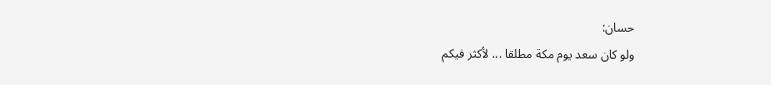حسان:
ولو كان سعد يوم مكة مطلقا ... لأكثر فيكم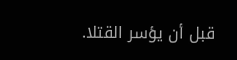قبل أن يؤسر القتلا.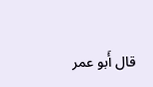قال أَبو عمر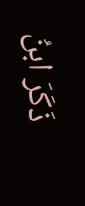ذَكَرَ ابنُ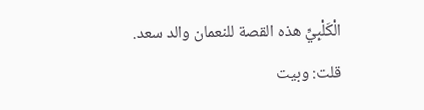الْكَلْبِيِّ هذه القصة للنعمان والد سعد.
قلت: وبيت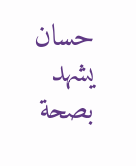حسان يشهد بصحة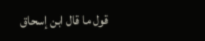قول ما قال ابن إسحاق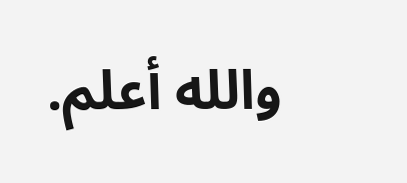والله أعلم.